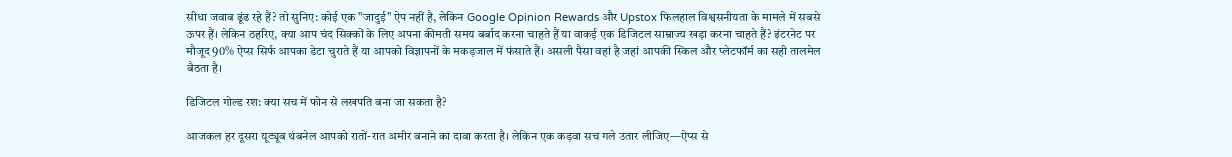सीधा जवाब ढूंढ रहे हैं? तो सुनिए: कोई एक "जादुई" ऐप नहीं है, लेकिन Google Opinion Rewards और Upstox फिलहाल विश्वसनीयता के मामले में सबसे ऊपर हैं। लेकिन ठहरिए, क्या आप चंद सिक्कों के लिए अपना कीमती समय बर्बाद करना चाहते हैं या वाकई एक डिजिटल साम्राज्य खड़ा करना चाहते हैं? इंटरनेट पर मौजूद 90% ऐप्स सिर्फ आपका डेटा चुराते हैं या आपको विज्ञापनों के मकड़जाल में फंसाते हैं। असली पैसा वहां है जहां आपकी स्किल और प्लेटफॉर्म का सही तालमेल बैठता है।

डिजिटल गोल्ड रश: क्या सच में फोन से लखपति बना जा सकता है?

आजकल हर दूसरा यूट्यूब थंबनेल आपको रातों-रात अमीर बनाने का दावा करता है। लेकिन एक कड़वा सच गले उतार लीजिए—ऐप्स से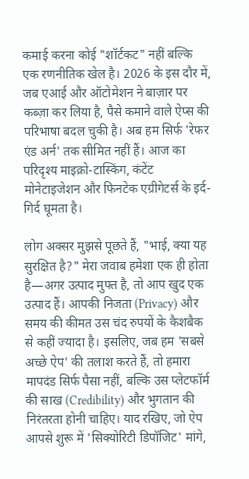कमाई करना कोई "शॉर्टकट" नहीं बल्कि एक रणनीतिक खेल है। 2026 के इस दौर में, जब एआई और ऑटोमेशन ने बाज़ार पर कब्ज़ा कर लिया है, पैसे कमाने वाले ऐप्स की परिभाषा बदल चुकी है। अब हम सिर्फ 'रेफर एंड अर्न' तक सीमित नहीं हैं। आज का परिदृश्य माइक्रो-टास्किंग, कंटेंट मोनेटाइजेशन और फिनटेक एग्रीगेटर्स के इर्द-गिर्द घूमता है।

लोग अक्सर मुझसे पूछते हैं, "भाई, क्या यह सुरक्षित है?" मेरा जवाब हमेशा एक ही होता है—अगर उत्पाद मुफ्त है, तो आप खुद एक उत्पाद हैं। आपकी निजता (Privacy) और समय की कीमत उस चंद रुपयों के कैशबैक से कहीं ज्यादा है। इसलिए, जब हम 'सबसे अच्छे ऐप' की तलाश करते हैं, तो हमारा मापदंड सिर्फ पैसा नहीं, बल्कि उस प्लेटफॉर्म की साख (Credibility) और भुगतान की निरंतरता होनी चाहिए। याद रखिए, जो ऐप आपसे शुरू में 'सिक्योरिटी डिपॉजिट' मांगे,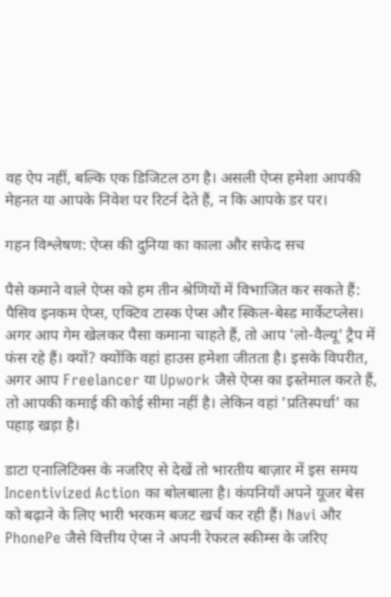वह ऐप नहीं, बल्कि एक डिजिटल ठग है। असली ऐप्स हमेशा आपकी मेहनत या आपके निवेश पर रिटर्न देते हैं, न कि आपके डर पर।

गहन विश्लेषण: ऐप्स की दुनिया का काला और सफेद सच

पैसे कमाने वाले ऐप्स को हम तीन श्रेणियों में विभाजित कर सकते हैं: पैसिव इनकम ऐप्स, एक्टिव टास्क ऐप्स और स्किल-बेस्ड मार्केटप्लेस। अगर आप गेम खेलकर पैसा कमाना चाहते हैं, तो आप 'लो-वैल्यू' ट्रैप में फंस रहे हैं। क्यों? क्योंकि वहां हाउस हमेशा जीतता है। इसके विपरीत, अगर आप Freelancer या Upwork जैसे ऐप्स का इस्तेमाल करते हैं, तो आपकी कमाई की कोई सीमा नहीं है। लेकिन वहां 'प्रतिस्पर्धा' का पहाड़ खड़ा है।

डाटा एनालिटिक्स के नजरिए से देखें तो भारतीय बाज़ार में इस समय Incentivized Action का बोलबाला है। कंपनियाँ अपने यूजर बेस को बढ़ाने के लिए भारी भरकम बजट खर्च कर रही हैं। Navi और PhonePe जैसे वित्तीय ऐप्स ने अपनी रेफरल स्कीम्स के जरिए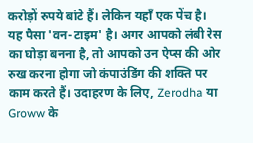करोड़ों रुपये बांटे हैं। लेकिन यहाँ एक पेंच है। यह पैसा 'वन-टाइम' है। अगर आपको लंबी रेस का घोड़ा बनना है, तो आपको उन ऐप्स की ओर रुख करना होगा जो कंपाउंडिंग की शक्ति पर काम करते हैं। उदाहरण के लिए, Zerodha या Groww के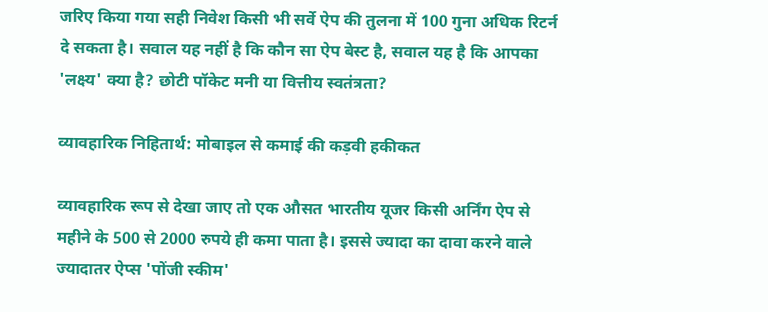जरिए किया गया सही निवेश किसी भी सर्वे ऐप की तुलना में 100 गुना अधिक रिटर्न दे सकता है। सवाल यह नहीं है कि कौन सा ऐप बेस्ट है, सवाल यह है कि आपका 'लक्ष्य' क्या है? छोटी पॉकेट मनी या वित्तीय स्वतंत्रता?

व्यावहारिक निहितार्थ: मोबाइल से कमाई की कड़वी हकीकत

व्यावहारिक रूप से देखा जाए तो एक औसत भारतीय यूजर किसी अर्निंग ऐप से महीने के 500 से 2000 रुपये ही कमा पाता है। इससे ज्यादा का दावा करने वाले ज्यादातर ऐप्स 'पोंजी स्कीम'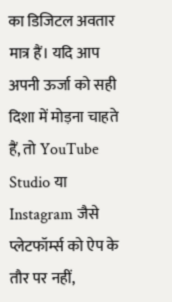का डिजिटल अवतार मात्र हैं। यदि आप अपनी ऊर्जा को सही दिशा में मोड़ना चाहते हैं, तो YouTube Studio या Instagram जैसे प्लेटफॉर्म्स को ऐप के तौर पर नहीं,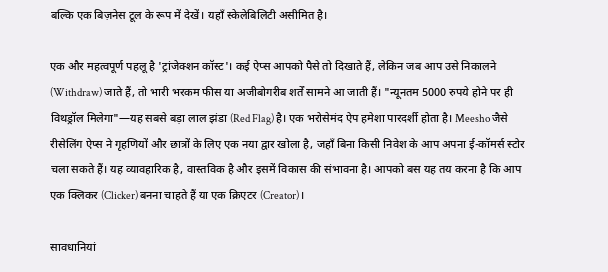बल्कि एक बिज़नेस टूल के रूप में देखें। यहाँ स्केलेबिलिटी असीमित है।

एक और महत्वपूर्ण पहलू है 'ट्रांजेक्शन कॉस्ट'। कई ऐप्स आपको पैसे तो दिखाते हैं, लेकिन जब आप उसे निकालने (Withdraw) जाते हैं, तो भारी भरकम फीस या अजीबोगरीब शर्तें सामने आ जाती हैं। "न्यूनतम 5000 रुपये होने पर ही विथड्रॉल मिलेगा"—यह सबसे बड़ा लाल झंडा (Red Flag) है। एक भरोसेमंद ऐप हमेशा पारदर्शी होता है। Meesho जैसे रीसेलिंग ऐप्स ने गृहणियों और छात्रों के लिए एक नया द्वार खोला है, जहाँ बिना किसी निवेश के आप अपना ई-कॉमर्स स्टोर चला सकते हैं। यह व्यावहारिक है, वास्तविक है और इसमें विकास की संभावना है। आपको बस यह तय करना है कि आप एक क्लिकर (Clicker) बनना चाहते हैं या एक क्रिएटर (Creator)।

सावधानियां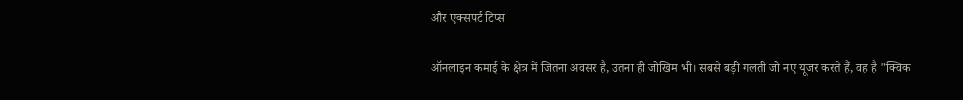और एक्सपर्ट टिप्स

ऑनलाइन कमाई के क्षेत्र में जितना अवसर है, उतना ही जोखिम भी। सबसे बड़ी गलती जो नए यूजर करते हैं, वह है "क्विक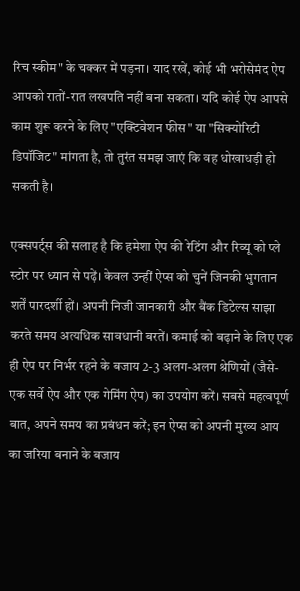रिच स्कीम" के चक्कर में पड़ना। याद रखें, कोई भी भरोसेमंद ऐप आपको रातों-रात लखपति नहीं बना सकता। यदि कोई ऐप आपसे काम शुरू करने के लिए "एक्टिवेशन फीस" या "सिक्योरिटी डिपॉजिट" मांगता है, तो तुरंत समझ जाएं कि वह धोखाधड़ी हो सकती है।

एक्सपर्ट्स की सलाह है कि हमेशा ऐप की रेटिंग और रिव्यू को प्ले स्टोर पर ध्यान से पढ़ें। केवल उन्हीं ऐप्स को चुनें जिनकी भुगतान शर्तें पारदर्शी हों। अपनी निजी जानकारी और बैंक डिटेल्स साझा करते समय अत्यधिक सावधानी बरतें। कमाई को बढ़ाने के लिए एक ही ऐप पर निर्भर रहने के बजाय 2-3 अलग-अलग श्रेणियों (जैसे- एक सर्वे ऐप और एक गेमिंग ऐप) का उपयोग करें। सबसे महत्वपूर्ण बात, अपने समय का प्रबंधन करें; इन ऐप्स को अपनी मुख्य आय का जरिया बनाने के बजाय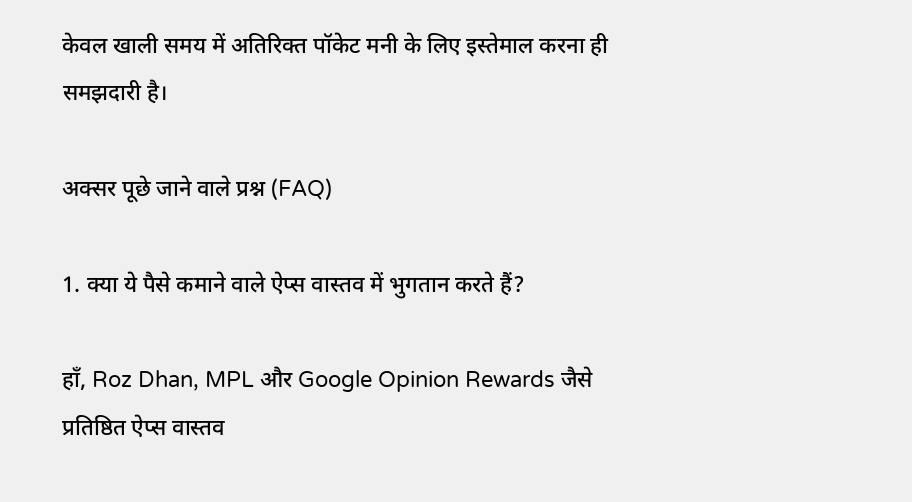केवल खाली समय में अतिरिक्त पॉकेट मनी के लिए इस्तेमाल करना ही समझदारी है।

अक्सर पूछे जाने वाले प्रश्न (FAQ)

1. क्या ये पैसे कमाने वाले ऐप्स वास्तव में भुगतान करते हैं?

हाँ, Roz Dhan, MPL और Google Opinion Rewards जैसे प्रतिष्ठित ऐप्स वास्तव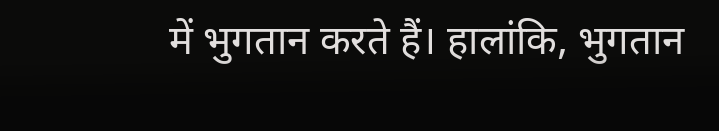में भुगतान करते हैं। हालांकि, भुगतान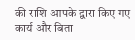की राशि आपके द्वारा किए गए कार्य और बिता